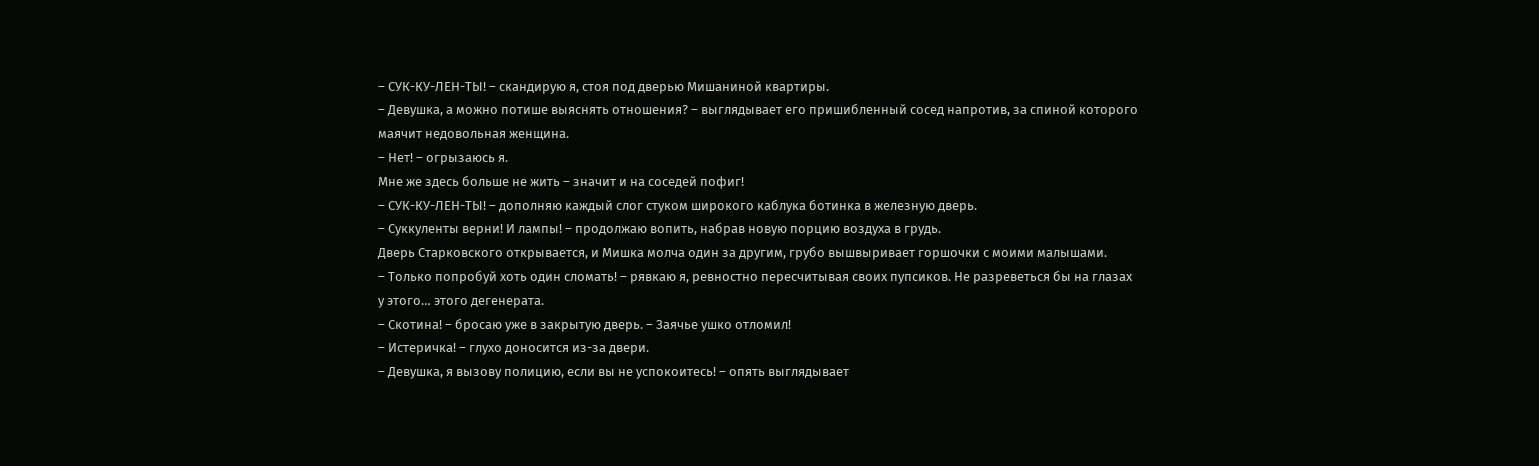– СУК-КУ-ЛЕН-ТЫ! – скандирую я, стоя под дверью Мишаниной квартиры.
– Девушка, а можно потише выяснять отношения? – выглядывает его пришибленный сосед напротив, за спиной которого маячит недовольная женщина.
– Нет! – огрызаюсь я.
Мне же здесь больше не жить – значит и на соседей пофиг!
– СУК-КУ-ЛЕН-ТЫ! – дополняю каждый слог стуком широкого каблука ботинка в железную дверь.
– Суккуленты верни! И лампы! – продолжаю вопить, набрав новую порцию воздуха в грудь.
Дверь Старковского открывается, и Мишка молча один за другим, грубо вышвыривает горшочки с моими малышами.
– Только попробуй хоть один сломать! – рявкаю я, ревностно пересчитывая своих пупсиков. Не разреветься бы на глазах у этого… этого дегенерата.
– Скотина! – бросаю уже в закрытую дверь. – Заячье ушко отломил!
– Истеричка! – глухо доносится из-за двери.
– Девушка, я вызову полицию, если вы не успокоитесь! – опять выглядывает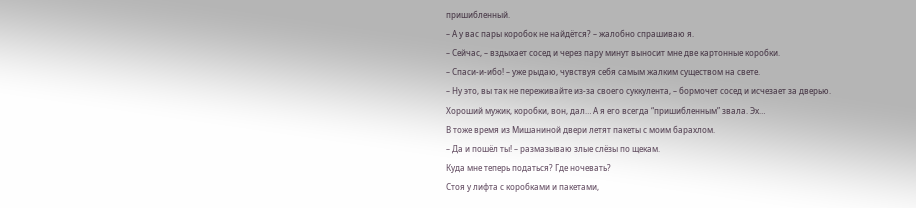пришибленный.
– А у вас пары коробок не найдётся? – жалобно спрашиваю я.
– Сейчас, – вздыхает сосед и через пару минут выносит мне две картонные коробки.
– Спаси-и-ибо! – уже рыдаю, чувствуя себя самым жалким существом на свете.
– Ну это, вы так не переживайте из-за своего суккулента, – бормочет сосед и исчезает за дверью.
Хороший мужик, коробки, вон, дал… А я его всегда “пришибленным” звала. Эх…
В тоже время из Мишаниной двери летят пакеты с моим барахлом.
– Да и пошёл ты! – размазываю злые слёзы по щекам.
Куда мне теперь податься? Где ночевать?
Стоя у лифта с коробками и пакетами,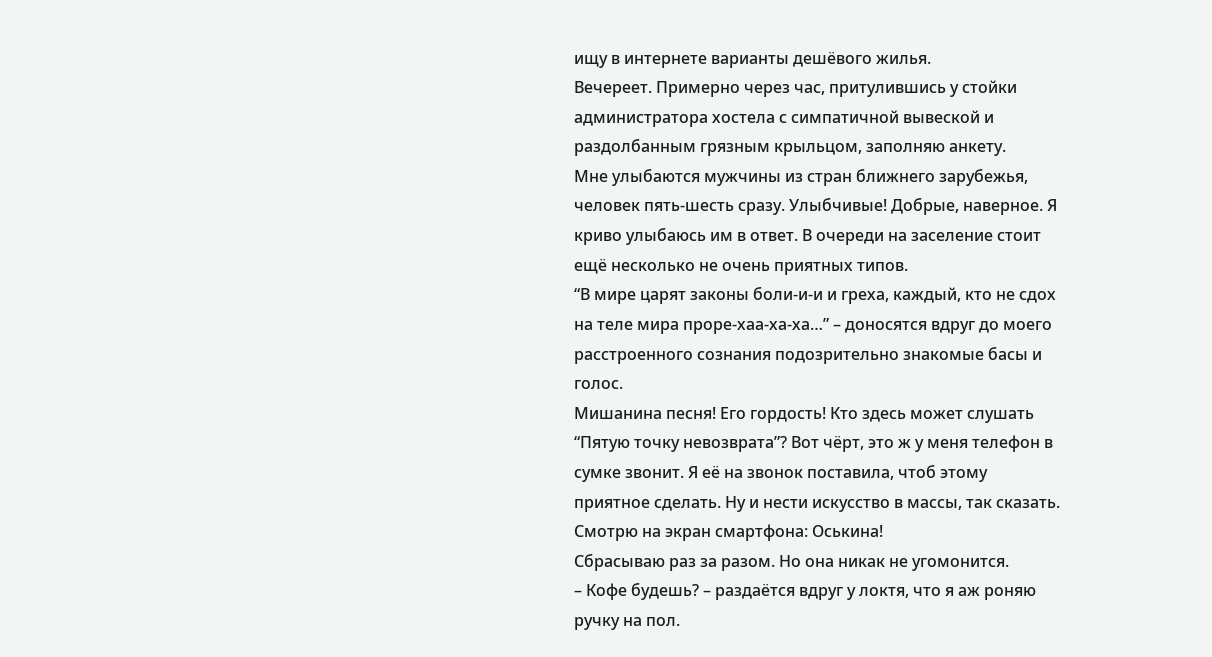ищу в интернете варианты дешёвого жилья.
Вечереет. Примерно через час, притулившись у стойки администратора хостела с симпатичной вывеской и раздолбанным грязным крыльцом, заполняю анкету.
Мне улыбаются мужчины из стран ближнего зарубежья, человек пять-шесть сразу. Улыбчивые! Добрые, наверное. Я криво улыбаюсь им в ответ. В очереди на заселение стоит ещё несколько не очень приятных типов.
“В мире царят законы боли-и-и и греха, каждый, кто не сдох на теле мира проре-хаа-ха-ха…” – доносятся вдруг до моего расстроенного сознания подозрительно знакомые басы и голос.
Мишанина песня! Его гордость! Кто здесь может слушать “Пятую точку невозврата”? Вот чёрт, это ж у меня телефон в сумке звонит. Я её на звонок поставила, чтоб этому приятное сделать. Ну и нести искусство в массы, так сказать.
Смотрю на экран смартфона: Оськина!
Сбрасываю раз за разом. Но она никак не угомонится.
– Кофе будешь? – раздаётся вдруг у локтя, что я аж роняю ручку на пол.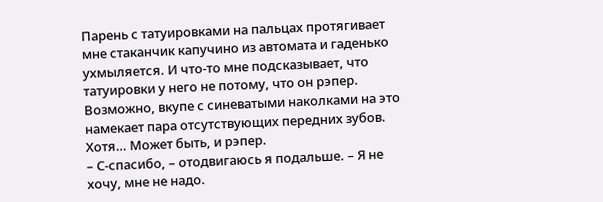Парень с татуировками на пальцах протягивает мне стаканчик капучино из автомата и гаденько ухмыляется. И что-то мне подсказывает, что татуировки у него не потому, что он рэпер. Возможно, вкупе с синеватыми наколками на это намекает пара отсутствующих передних зубов.
Хотя… Может быть, и рэпер.
– С-спасибо, – отодвигаюсь я подальше. – Я не хочу, мне не надо.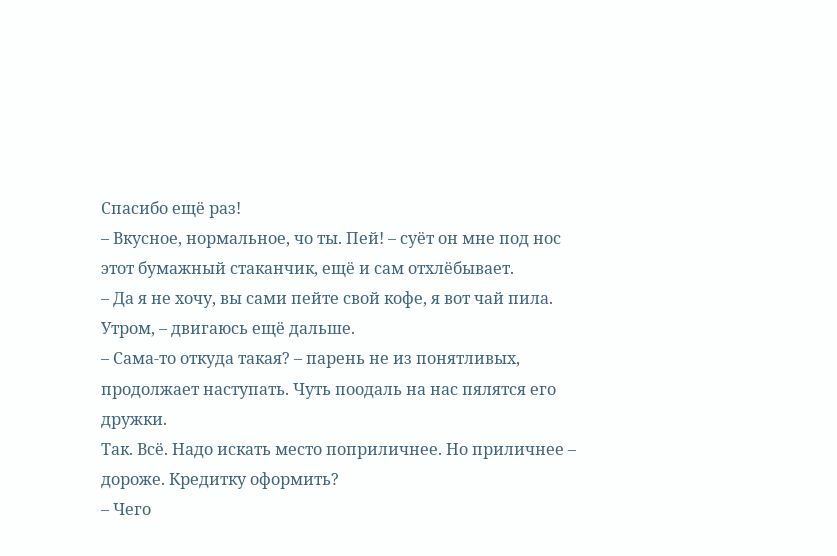Спасибо ещё раз!
– Вкусное, нормальное, чо ты. Пей! – суёт он мне под нос этот бумажный стаканчик, ещё и сам отхлёбывает.
– Да я не хочу, вы сами пейте свой кофе, я вот чай пила. Утром, – двигаюсь ещё дальше.
– Сама-то откуда такая? – парень не из понятливых, продолжает наступать. Чуть поодаль на нас пялятся его дружки.
Так. Всё. Надо искать место поприличнее. Но приличнее – дороже. Кредитку оформить?
– Чего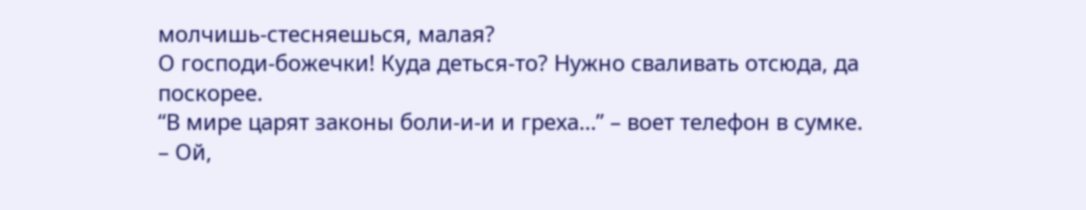молчишь-стесняешься, малая?
О господи-божечки! Куда деться-то? Нужно сваливать отсюда, да поскорее.
“В мире царят законы боли-и-и и греха…” – воет телефон в сумке.
– Ой,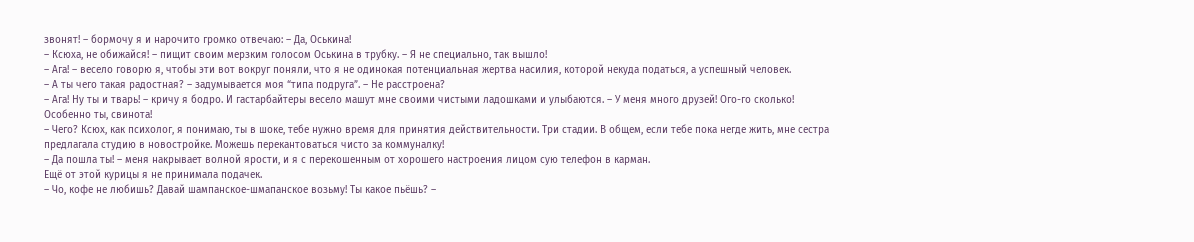звонят! – бормочу я и нарочито громко отвечаю: – Да, Оськина!
– Ксюха, не обижайся! – пищит своим мерзким голосом Оськина в трубку. – Я не специально, так вышло!
– Ага! – весело говорю я, чтобы эти вот вокруг поняли, что я не одинокая потенциальная жертва насилия, которой некуда податься, а успешный человек.
– А ты чего такая радостная? – задумывается моя “типа подруга”. – Не расстроена?
– Ага! Ну ты и тварь! – кричу я бодро. И гастарбайтеры весело машут мне своими чистыми ладошками и улыбаются. – У меня много друзей! Ого-го сколько! Особенно ты, свинота!
– Чего? Ксюх, как психолог, я понимаю, ты в шоке, тебе нужно время для принятия действительности. Три стадии. В общем, если тебе пока негде жить, мне сестра предлагала студию в новостройке. Можешь перекантоваться чисто за коммуналку!
– Да пошла ты! – меня накрывает волной ярости, и я с перекошенным от хорошего настроения лицом сую телефон в карман.
Ещё от этой курицы я не принимала подачек.
– Чо, кофе не любишь? Давай шампанское-шмапанское возьму! Ты какое пьёшь? –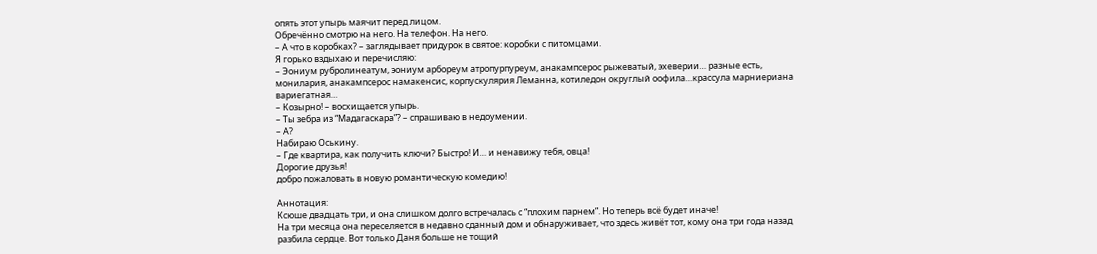опять этот упырь маячит перед лицом.
Обречённо смотрю на него. На телефон. На него.
– А что в коробках? – заглядывает придурок в святое: коробки с питомцами.
Я горько вздыхаю и перечисляю:
– Эониум рубролинеатум, эониум арбореум атропурпуреум, анакампсерос рыжеватый, эхеверии… разные есть, монилария, анакампсерос намакенсис, корпускулярия Леманна, котиледон округлый оофила…крассула марниериана вариегатная…
– Козырно! – восхищается упырь.
– Ты зебра из “Мадагаскара”? – спрашиваю в недоумении.
– А?
Набираю Оськину.
– Где квартира, как получить ключи? Быстро! И… и ненавижу тебя, овца!
Дорогие друзья!
добро пожаловать в новую романтическую комедию!

Аннотация:
Ксюше двадцать три, и она слишком долго встречалась с “плохим парнем”. Но теперь всё будет иначе!
На три месяца она переселяется в недавно сданный дом и обнаруживает, что здесь живёт тот, кому она три года назад разбила сердце. Вот только Даня больше не тощий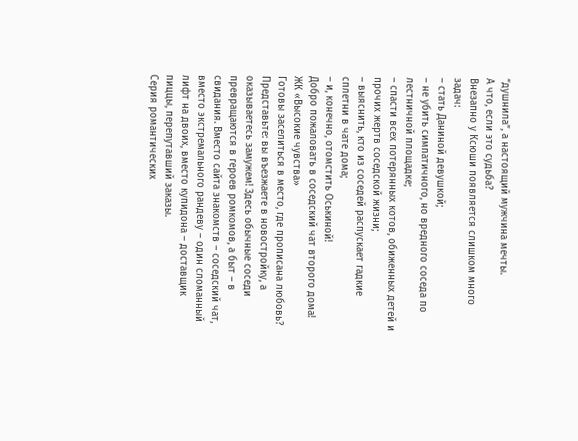“душнила”, а настоящий мужчина мечты.
А что, если это судьба?
Внезапно у Ксюши появляется слишком много задач:
– стать Даниной девушкой;
– не убить симпатичного, но вредного соседа по лестничной площадке;
– спасти всех потерянных котов, обиженных детей и прочих жертв соседской жизни;
– выяснить, кто из соседей распускает гадкие сплетни в чате дома;
– и, конечно, отомстить Оськиной!
Добро пожаловать в соседский чат второго дома!
ЖК «Высокие чувства»
Готовы заселиться в место, где прописана любовь?
Представьте: вы въезжаете в новостройку, а оказываетесь замужем! Здесь обычные соседи превращаются в героев ромкомов, а быт – в свидания. Вместо сайта знакомств – соседский чат, вместо экстремального рандеву – один сломанный лифт на двоих, вместо купидона – доставщик пиццы, перепутавший заказы.
Серия романтических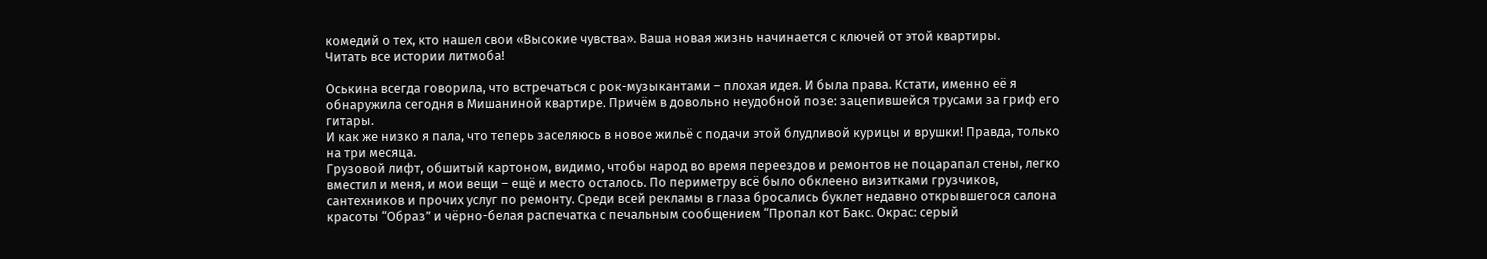комедий о тех, кто нашел свои «Высокие чувства». Ваша новая жизнь начинается с ключей от этой квартиры.
Читать все истории литмоба!

Оськина всегда говорила, что встречаться с рок-музыкантами – плохая идея. И была права. Кстати, именно её я обнаружила сегодня в Мишаниной квартире. Причём в довольно неудобной позе: зацепившейся трусами за гриф его гитары.
И как же низко я пала, что теперь заселяюсь в новое жильё с подачи этой блудливой курицы и врушки! Правда, только на три месяца.
Грузовой лифт, обшитый картоном, видимо, чтобы народ во время переездов и ремонтов не поцарапал стены, легко вместил и меня, и мои вещи – ещё и место осталось. По периметру всё было обклеено визитками грузчиков, сантехников и прочих услуг по ремонту. Среди всей рекламы в глаза бросались буклет недавно открывшегося салона красоты “Образ” и чёрно-белая распечатка с печальным сообщением “Пропал кот Бакс. Окрас: серый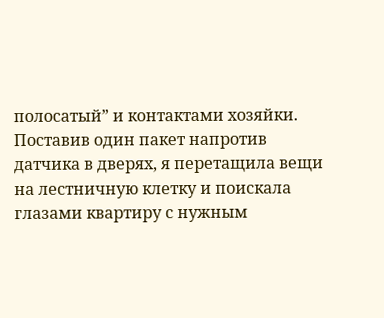полосатый” и контактами хозяйки.
Поставив один пакет напротив датчика в дверях, я перетащила вещи на лестничную клетку и поискала глазами квартиру с нужным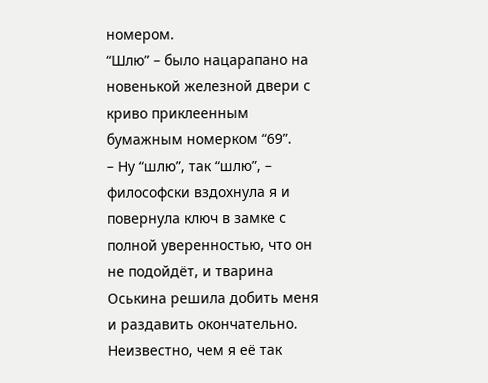номером.
“Шлю” – было нацарапано на новенькой железной двери с криво приклеенным бумажным номерком “69”.
– Ну “шлю”, так “шлю”, – философски вздохнула я и повернула ключ в замке с полной уверенностью, что он не подойдёт, и тварина Оськина решила добить меня и раздавить окончательно. Неизвестно, чем я её так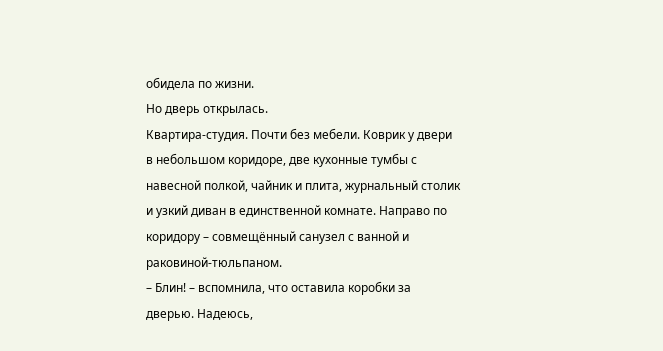обидела по жизни.
Но дверь открылась.
Квартира-студия. Почти без мебели. Коврик у двери в небольшом коридоре, две кухонные тумбы с навесной полкой, чайник и плита, журнальный столик и узкий диван в единственной комнате. Направо по коридору – совмещённый санузел с ванной и раковиной-тюльпаном.
– Блин! – вспомнила, что оставила коробки за дверью. Надеюсь,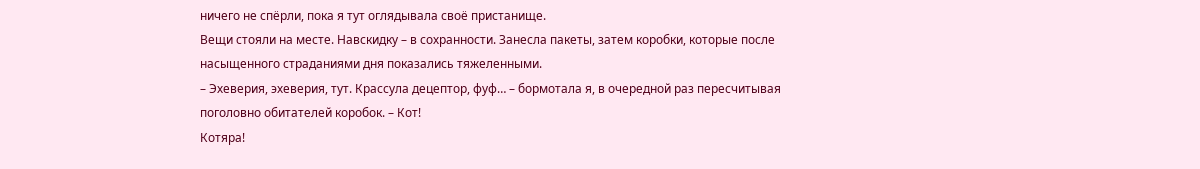ничего не спёрли, пока я тут оглядывала своё пристанище.
Вещи стояли на месте. Навскидку – в сохранности. Занесла пакеты, затем коробки, которые после насыщенного страданиями дня показались тяжеленными.
– Эхеверия, эхеверия, тут. Крассула децептор, фуф… – бормотала я, в очередной раз пересчитывая поголовно обитателей коробок. – Кот!
Котяра!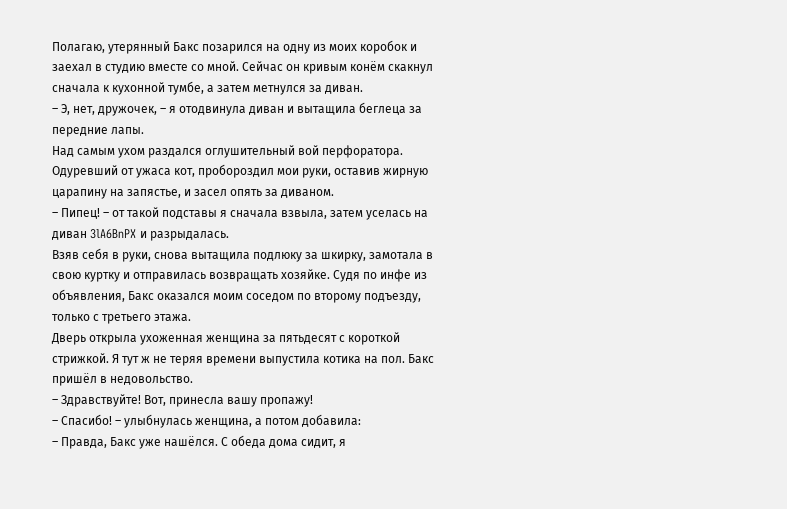Полагаю, утерянный Бакс позарился на одну из моих коробок и заехал в студию вместе со мной. Сейчас он кривым конём скакнул сначала к кухонной тумбе, а затем метнулся за диван.
– Э, нет, дружочек, – я отодвинула диван и вытащила беглеца за передние лапы.
Над самым ухом раздался оглушительный вой перфоратора. Одуревший от ужаса кот, пробороздил мои руки, оставив жирную царапину на запястье, и засел опять за диваном.
– Пипец! – от такой подставы я сначала взвыла, затем уселась на диван 3lA6BnPX и разрыдалась.
Взяв себя в руки, снова вытащила подлюку за шкирку, замотала в свою куртку и отправилась возвращать хозяйке. Судя по инфе из объявления, Бакс оказался моим соседом по второму подъезду, только с третьего этажа.
Дверь открыла ухоженная женщина за пятьдесят с короткой стрижкой. Я тут ж не теряя времени выпустила котика на пол. Бакс пришёл в недовольство.
– Здравствуйте! Вот, принесла вашу пропажу!
– Спасибо! – улыбнулась женщина, а потом добавила:
– Правда, Бакс уже нашёлся. С обеда дома сидит, я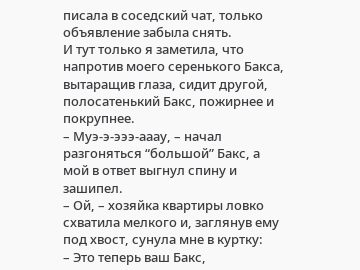писала в соседский чат, только объявление забыла снять.
И тут только я заметила, что напротив моего серенького Бакса, вытаращив глаза, сидит другой, полосатенький Бакс, пожирнее и покрупнее.
– Муэ-э-эээ-ааау, – начал разгоняться “большой” Бакс, а мой в ответ выгнул спину и зашипел.
– Ой, – хозяйка квартиры ловко схватила мелкого и, заглянув ему под хвост, сунула мне в куртку:
– Это теперь ваш Бакс,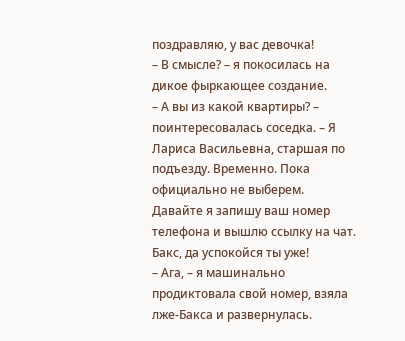поздравляю, у вас девочка!
– В смысле? – я покосилась на дикое фыркающее создание.
– А вы из какой квартиры? – поинтересовалась соседка. – Я Лариса Васильевна, старшая по подъезду. Временно. Пока официально не выберем. Давайте я запишу ваш номер телефона и вышлю ссылку на чат. Бакс, да успокойся ты уже!
– Ага, – я машинально продиктовала свой номер, взяла лже-Бакса и развернулась.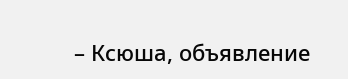– Ксюша, объявление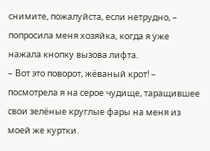снимите, пожалуйста, если нетрудно, – попросила меня хозяйка, когда я уже нажала кнопку вызова лифта.
– Вот это поворот, жёваный крот! – посмотрела я на серое чудище, таращившее свои зелёные круглые фары на меня из моей же куртки.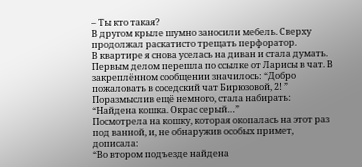– Ты кто такая?
В другом крыле шумно заносили мебель. Сверху продолжал раскатисто трещать перфоратор.
В квартире я снова уселась на диван и стала думать. Первым делом перешла по ссылке от Ларисы в чат. В закреплённом сообщении значилось: “Добро пожаловать в соседский чат Бирюзовой, 2! ”
Поразмыслив ещё немного, стала набирать:
“Найдена кошка. Окрас серый…”
Посмотрела на кошку, которая окопалась на этот раз под ванной, и, не обнаружив особых примет, дописала:
“Во втором подъезде найдена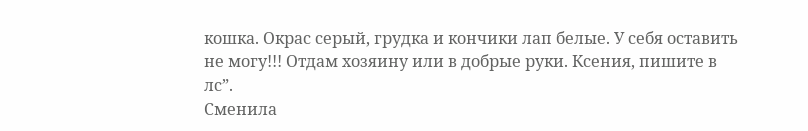кошка. Окрас серый, грудка и кончики лап белые. У себя оставить не могу!!! Отдам хозяину или в добрые руки. Ксения, пишите в лс”.
Сменила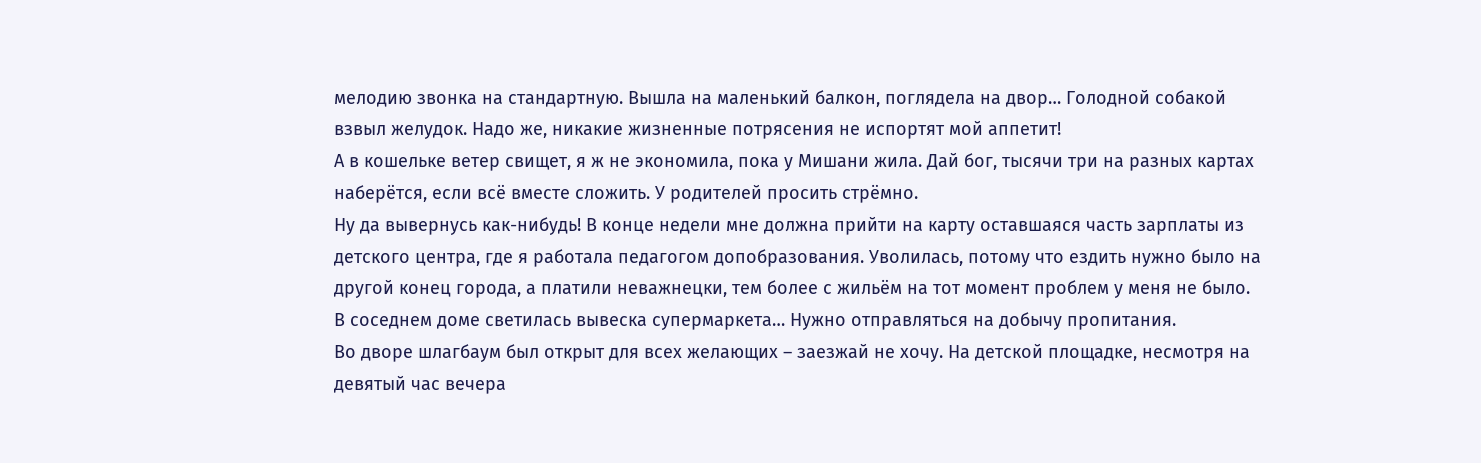мелодию звонка на стандартную. Вышла на маленький балкон, поглядела на двор… Голодной собакой взвыл желудок. Надо же, никакие жизненные потрясения не испортят мой аппетит!
А в кошельке ветер свищет, я ж не экономила, пока у Мишани жила. Дай бог, тысячи три на разных картах наберётся, если всё вместе сложить. У родителей просить стрёмно.
Ну да вывернусь как-нибудь! В конце недели мне должна прийти на карту оставшаяся часть зарплаты из детского центра, где я работала педагогом допобразования. Уволилась, потому что ездить нужно было на другой конец города, а платили неважнецки, тем более с жильём на тот момент проблем у меня не было. В соседнем доме светилась вывеска супермаркета… Нужно отправляться на добычу пропитания.
Во дворе шлагбаум был открыт для всех желающих – заезжай не хочу. На детской площадке, несмотря на девятый час вечера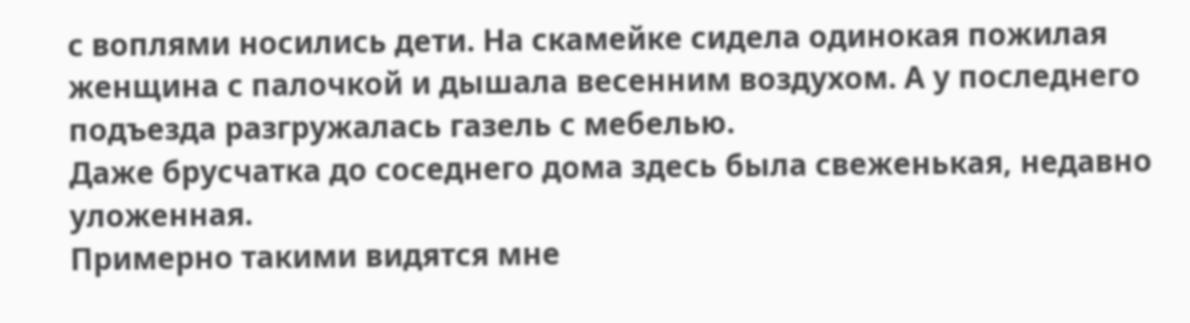с воплями носились дети. На скамейке сидела одинокая пожилая женщина с палочкой и дышала весенним воздухом. А у последнего подъезда разгружалась газель с мебелью.
Даже брусчатка до соседнего дома здесь была свеженькая, недавно уложенная.
Примерно такими видятся мне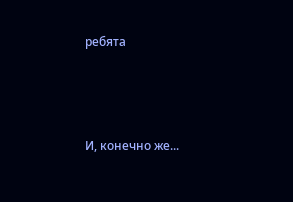ребята




И, конечно же...